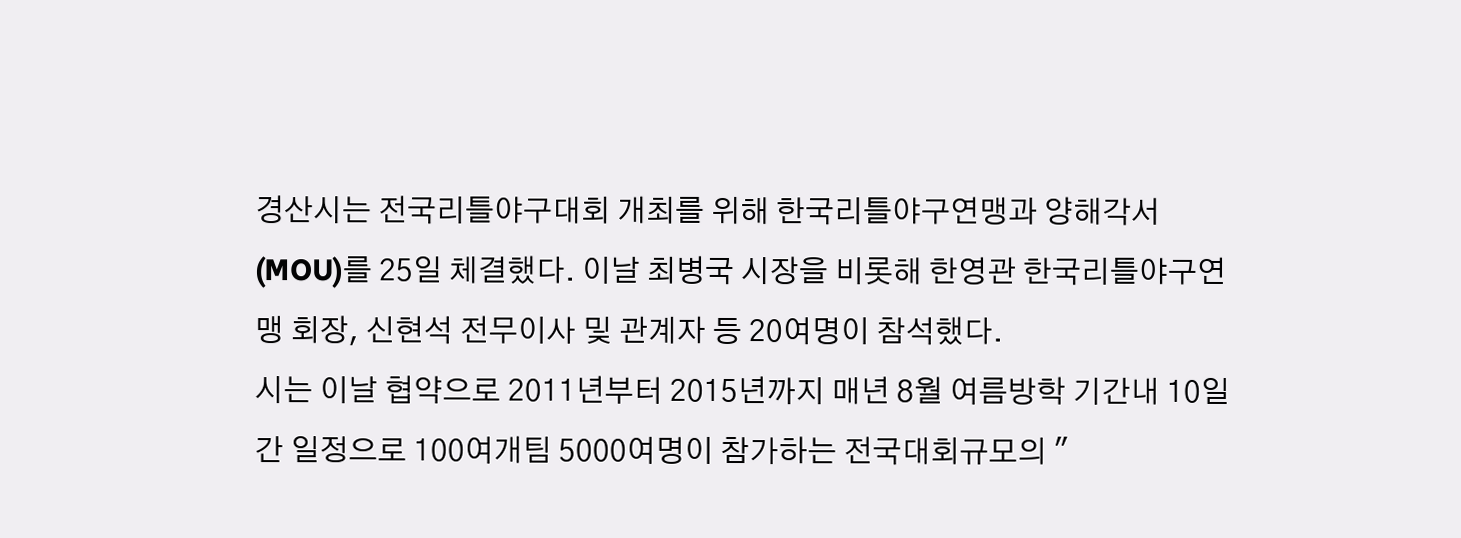경산시는 전국리틀야구대회 개최를 위해 한국리틀야구연맹과 양해각서(MOU)를 25일 체결했다. 이날 최병국 시장을 비롯해 한영관 한국리틀야구연맹 회장, 신현석 전무이사 및 관계자 등 20여명이 참석했다.
시는 이날 협약으로 2011년부터 2015년까지 매년 8월 여름방학 기간내 10일간 일정으로 100여개팀 5000여명이 참가하는 전국대회규모의 "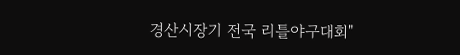경산시장기 전국 리틀야구대회"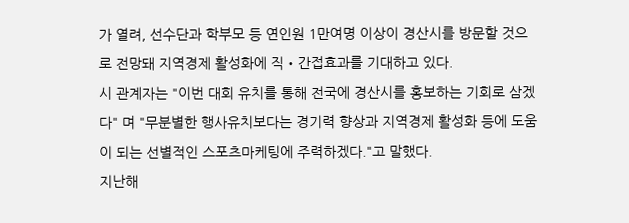가 열려, 선수단과 학부모 등 연인원 1만여명 이상이 경산시를 방문할 것으로 전망돼 지역경제 활성화에 직・간접효과를 기대하고 있다.
시 관계자는 "이번 대회 유치를 통해 전국에 경산시를 홍보하는 기회로 삼겠다" 며 "무분별한 행사유치보다는 경기력 향상과 지역경제 활성화 등에 도움이 되는 선별적인 스포츠마케팅에 주력하겠다."고 말했다.
지난해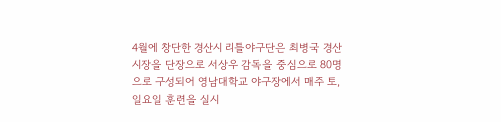4월에 창단한 경산시 리틀야구단은 최병국 경산시장을 단장으로 서상우 감독을 중심으로 80명으로 구성되어 영남대학교 야구장에서 매주 토,일요일 훈련을 실시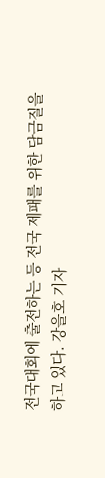전국대회에 출전하는 등 전국 제패를 위한 담금질을 하고 있다. 강을호 기자